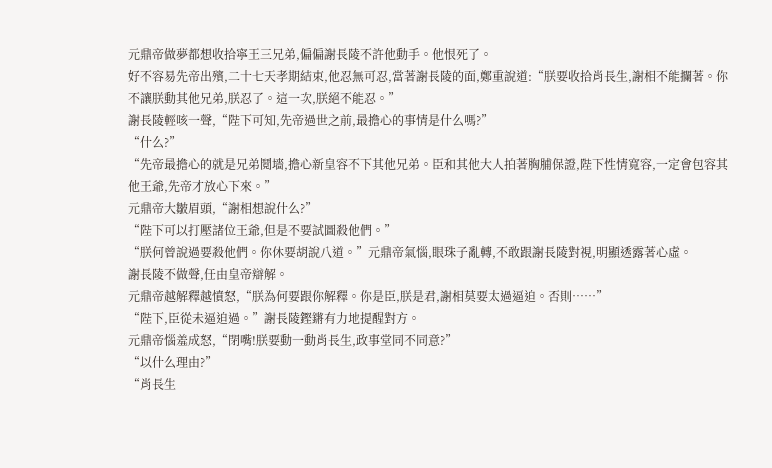元鼎帝做夢都想收拾寧王三兄弟,偏偏謝長陵不許他動手。他恨死了。
好不容易先帝出殯,二十七天孝期結束,他忍無可忍,當著謝長陵的面,鄭重說道:“朕要收拾肖長生,謝相不能攔著。你不讓朕動其他兄弟,朕忍了。這一次,朕絕不能忍。”
謝長陵輕咳一聲,“陛下可知,先帝過世之前,最擔心的事情是什么嗎?”
“什么?”
“先帝最擔心的就是兄弟鬩墻,擔心新皇容不下其他兄弟。臣和其他大人拍著胸脯保證,陛下性情寬容,一定會包容其他王爺,先帝才放心下來。”
元鼎帝大皺眉頭,“謝相想說什么?”
“陛下可以打壓諸位王爺,但是不要試圖殺他們。”
“朕何曾說過要殺他們。你休要胡說八道。”元鼎帝氣惱,眼珠子亂轉,不敢跟謝長陵對視,明顯透露著心虛。
謝長陵不做聲,任由皇帝辯解。
元鼎帝越解釋越憤怒,“朕為何要跟你解釋。你是臣,朕是君,謝相莫要太過逼迫。否則……”
“陛下,臣從未逼迫過。”謝長陵鏗鏘有力地提醒對方。
元鼎帝惱羞成怒,“閉嘴!朕要動一動肖長生,政事堂同不同意?”
“以什么理由?”
“肖長生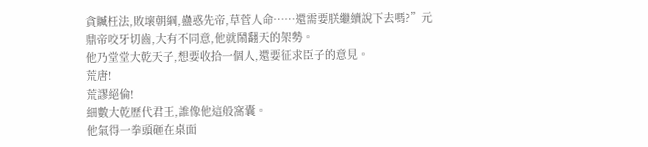貪贓枉法,敗壞朝綱,蠱惑先帝,草菅人命……還需要朕繼續說下去嗎?”元鼎帝咬牙切齒,大有不同意,他就鬧翻天的架勢。
他乃堂堂大乾天子,想要收拾一個人,還要征求臣子的意見。
荒唐!
荒謬絕倫!
細數大乾歷代君王,誰像他這般窩囊。
他氣得一拳頭砸在桌面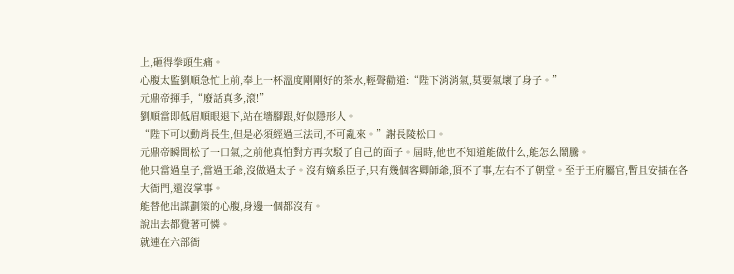上,砸得拳頭生痛。
心腹太監劉順急忙上前,奉上一杯溫度剛剛好的茶水,輕聲勸道:“陛下消消氣,莫要氣壞了身子。”
元鼎帝揮手,“廢話真多,滾!”
劉順當即低眉順眼退下,站在墻腳跟,好似隱形人。
“陛下可以動肖長生,但是必須經過三法司,不可亂來。”謝長陵松口。
元鼎帝瞬間松了一口氣,之前他真怕對方再次駁了自己的面子。屆時,他也不知道能做什么,能怎么鬧騰。
他只當過皇子,當過王爺,沒做過太子。沒有嫡系臣子,只有幾個客卿師爺,頂不了事,左右不了朝堂。至于王府屬官,暫且安插在各大衙門,還沒掌事。
能替他出謀劃策的心腹,身邊一個都沒有。
說出去都覺著可憐。
就連在六部衙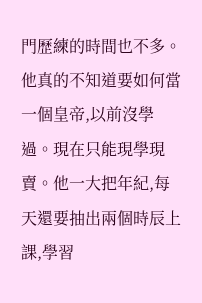門歷練的時間也不多。
他真的不知道要如何當一個皇帝,以前沒學過。現在只能現學現賣。他一大把年紀,每天還要抽出兩個時辰上課,學習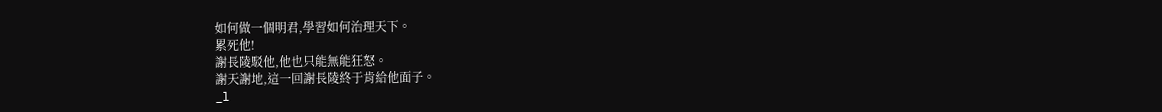如何做一個明君,學習如何治理天下。
累死他!
謝長陵駁他,他也只能無能狂怒。
謝天謝地,這一回謝長陵終于肯給他面子。
_l